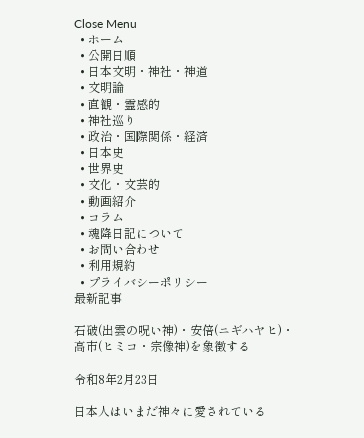Close Menu
  • ホーム
  • 公開日順
  • 日本文明・神社・神道
  • 文明論
  • 直観・霊感的
  • 神社巡り
  • 政治・国際関係・経済
  • 日本史
  • 世界史
  • 文化・文芸的
  • 動画紹介
  • コラム
  • 魂降日記について
  • お問い合わせ
  • 利用規約
  • プライバシーポリシー
最新記事

石破(出雲の呪い神)・安倍(ニギハヤヒ)・高市(ヒミコ・宗像神)を象徴する

令和8年2月23日

日本人はいまだ神々に愛されている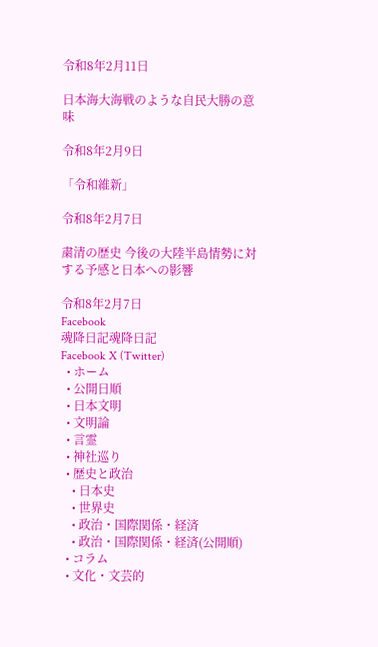令和8年2月11日

日本海大海戦のような自民大勝の意味

令和8年2月9日

「令和維新」

令和8年2月7日

粛清の歴史 今後の大陸半島情勢に対する予感と日本への影響

令和8年2月7日
Facebook
魂降日記魂降日記
Facebook X (Twitter)
  • ホーム
  • 公開日順
  • 日本文明
  • 文明論
  • 言霊
  • 神社巡り
  • 歴史と政治
    • 日本史
    • 世界史
    • 政治・国際関係・経済
    • 政治・国際関係・経済(公開順)
  • コラム
  • 文化・文芸的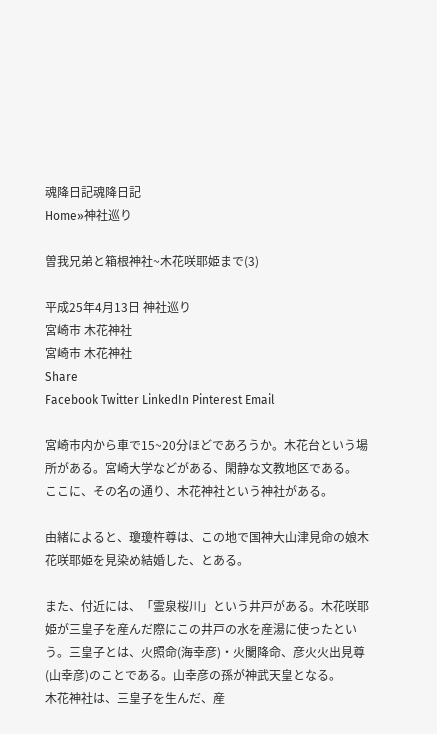魂降日記魂降日記
Home»神社巡り

曽我兄弟と箱根神社~木花咲耶姫まで(3)

平成25年4月13日 神社巡り
宮崎市 木花神社
宮崎市 木花神社
Share
Facebook Twitter LinkedIn Pinterest Email

宮崎市内から車で15~20分ほどであろうか。木花台という場所がある。宮崎大学などがある、閑静な文教地区である。
ここに、その名の通り、木花神社という神社がある。

由緒によると、瓊瓊杵尊は、この地で国神大山津見命の娘木花咲耶姫を見染め結婚した、とある。

また、付近には、「霊泉桜川」という井戸がある。木花咲耶姫が三皇子を産んだ際にこの井戸の水を産湯に使ったという。三皇子とは、火照命(海幸彦)・火闌降命、彦火火出見尊(山幸彦)のことである。山幸彦の孫が神武天皇となる。
木花神社は、三皇子を生んだ、産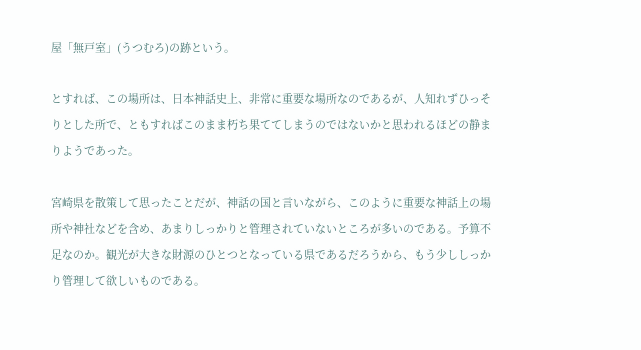屋「無戸室」(うつむろ)の跡という。

とすれば、この場所は、日本神話史上、非常に重要な場所なのであるが、人知れずひっそりとした所で、ともすればこのまま朽ち果ててしまうのではないかと思われるほどの静まりようであった。

宮崎県を散策して思ったことだが、神話の国と言いながら、このように重要な神話上の場所や神社などを含め、あまりしっかりと管理されていないところが多いのである。予算不足なのか。観光が大きな財源のひとつとなっている県であるだろうから、もう少ししっかり管理して欲しいものである。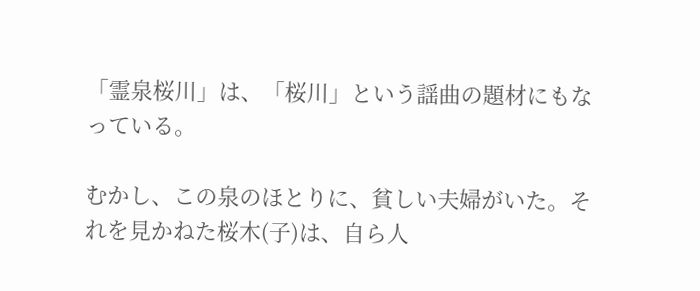「霊泉桜川」は、「桜川」という謡曲の題材にもなっている。

むかし、この泉のほとりに、貧しい夫婦がいた。それを見かねた桜木(子)は、自ら人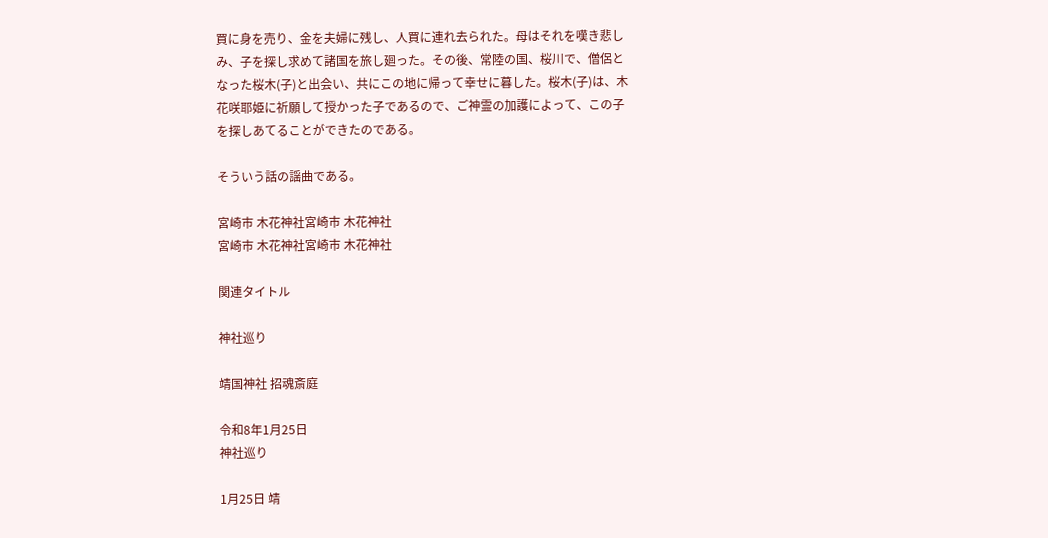買に身を売り、金を夫婦に残し、人買に連れ去られた。母はそれを嘆き悲しみ、子を探し求めて諸国を旅し廻った。その後、常陸の国、桜川で、僧侶となった桜木(子)と出会い、共にこの地に帰って幸せに暮した。桜木(子)は、木花咲耶姫に祈願して授かった子であるので、ご神霊の加護によって、この子を探しあてることができたのである。

そういう話の謡曲である。

宮崎市 木花神社宮崎市 木花神社
宮崎市 木花神社宮崎市 木花神社

関連タイトル

神社巡り

靖国神社 招魂斎庭

令和8年1月25日
神社巡り

1月25日 靖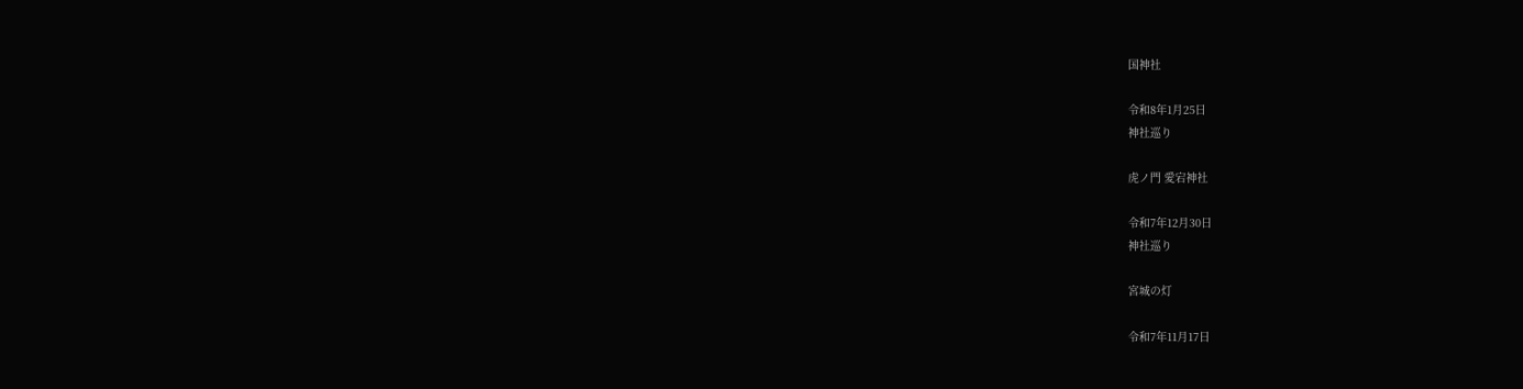国神社

令和8年1月25日
神社巡り

虎ノ門 愛宕神社

令和7年12月30日
神社巡り

宮城の灯

令和7年11月17日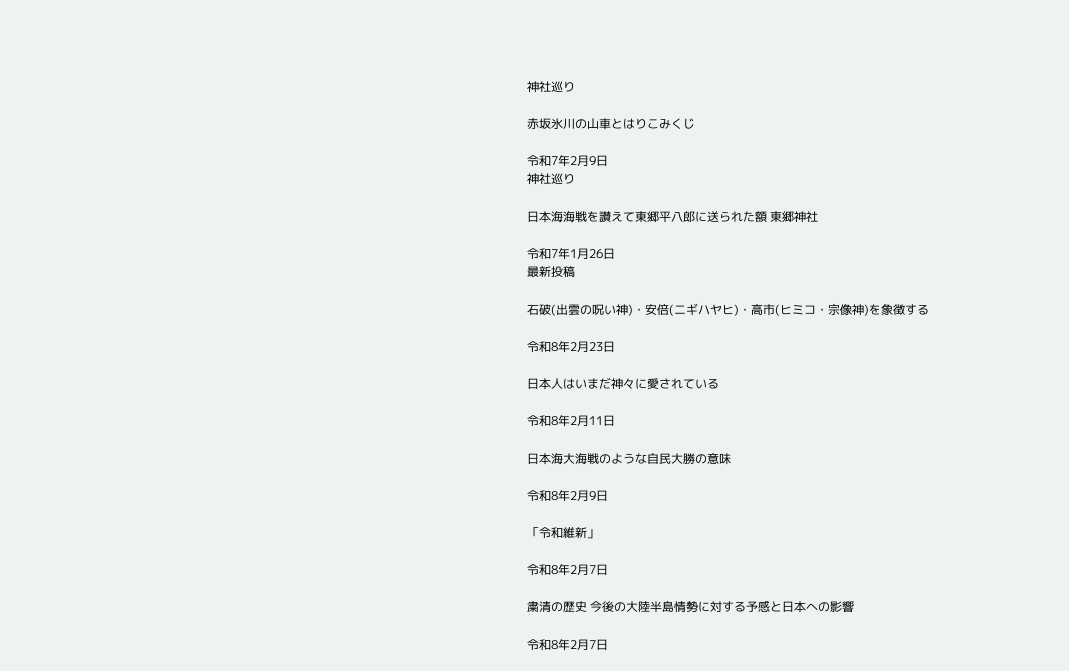神社巡り

赤坂氷川の山車とはりこみくじ

令和7年2月9日
神社巡り

日本海海戦を讃えて東郷平八郎に送られた額 東郷神社

令和7年1月26日
最新投稿

石破(出雲の呪い神)・安倍(ニギハヤヒ)・高市(ヒミコ・宗像神)を象徴する

令和8年2月23日

日本人はいまだ神々に愛されている

令和8年2月11日

日本海大海戦のような自民大勝の意味

令和8年2月9日

「令和維新」

令和8年2月7日

粛清の歴史 今後の大陸半島情勢に対する予感と日本への影響

令和8年2月7日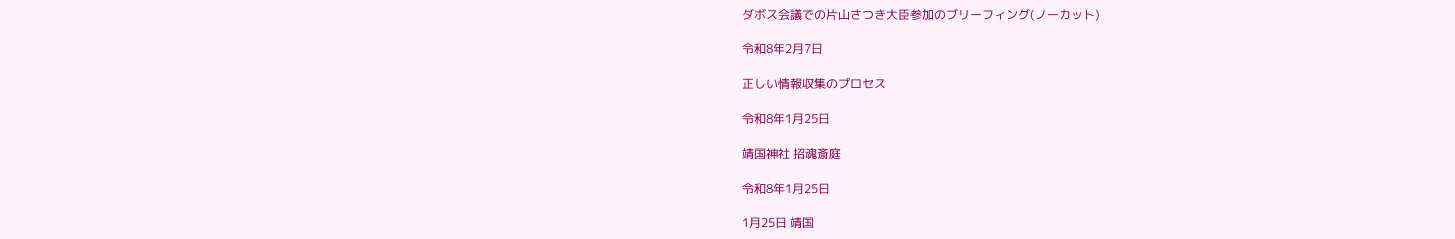ダボス会議での片山さつき大臣参加のブリーフィング(ノーカット)

令和8年2月7日

正しい情報収集のプロセス

令和8年1月25日

靖国神社 招魂斎庭

令和8年1月25日

1月25日 靖国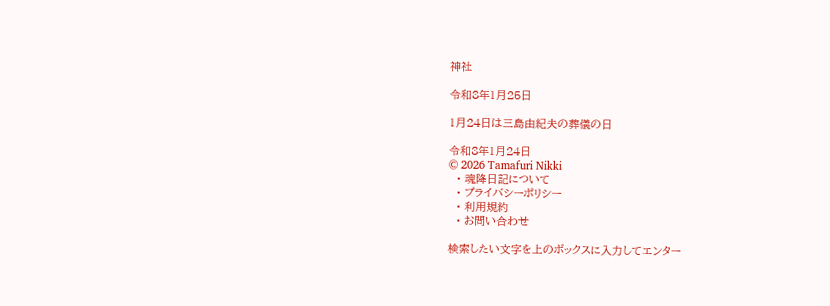神社

令和8年1月25日

1月24日は三島由紀夫の葬儀の日

令和8年1月24日
© 2026 Tamafuri Nikki
  • 魂降日記について
  • プライバシーポリシー
  • 利用規約
  • お問い合わせ

検索したい文字を上のボックスに入力してエンター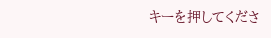キーを押してくださ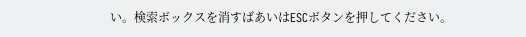い。検索ボックスを消すばあいはESCボタンを押してください。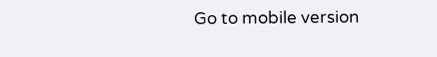Go to mobile version